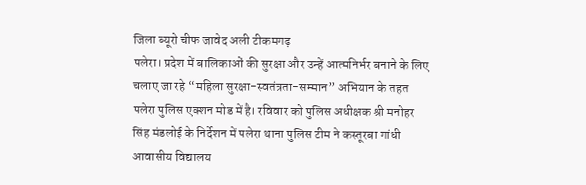जिला ब्यूरो चीफ जावेद अली टीकमगढ़
पलेरा। प्रदेश में बालिकाओं की सुरक्षा और उन्हें आत्मनिर्भर बनाने के लिए चलाए जा रहे “महिला सुरक्षा-स्वतंत्रता-सम्मान” अभियान के तहत पलेरा पुलिस एक्शन मोड में है। रविवार को पुलिस अधीक्षक श्री मनोहर सिंह मंडलोई के निर्देशन में पलेरा थाना पुलिस टीम ने कस्तूरबा गांधी आवासीय विद्यालय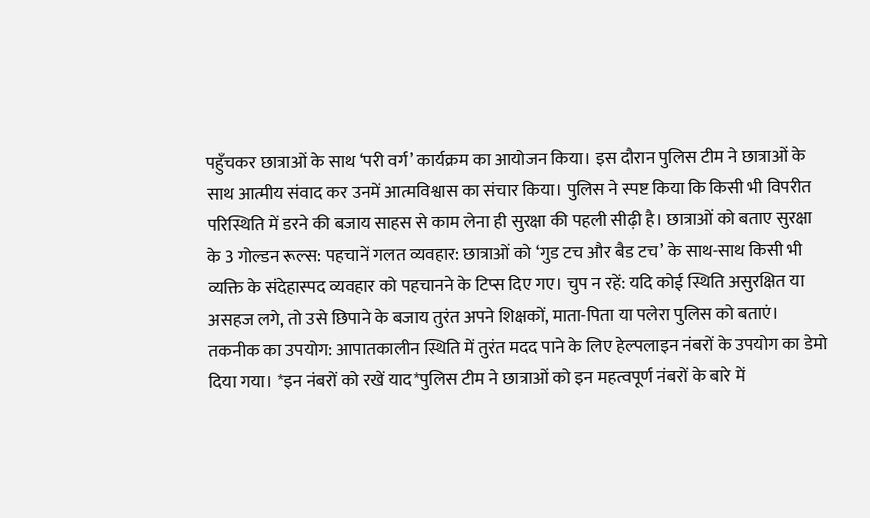पहुँचकर छात्राओं के साथ ‘परी वर्ग’ कार्यक्रम का आयोजन किया। इस दौरान पुलिस टीम ने छात्राओं के साथ आत्मीय संवाद कर उनमें आत्मविश्वास का संचार किया। पुलिस ने स्पष्ट किया कि किसी भी विपरीत परिस्थिति में डरने की बजाय साहस से काम लेना ही सुरक्षा की पहली सीढ़ी है। छात्राओं को बताए सुरक्षा के 3 गोल्डन रूल्स: पहचानें गलत व्यवहार: छात्राओं को ‘गुड टच और बैड टच’ के साथ-साथ किसी भी व्यक्ति के संदेहास्पद व्यवहार को पहचानने के टिप्स दिए गए। चुप न रहें: यदि कोई स्थिति असुरक्षित या असहज लगे, तो उसे छिपाने के बजाय तुरंत अपने शिक्षकों, माता-पिता या पलेरा पुलिस को बताएं। तकनीक का उपयोग: आपातकालीन स्थिति में तुरंत मदद पाने के लिए हेल्पलाइन नंबरों के उपयोग का डेमो दिया गया। *इन नंबरों को रखें याद*पुलिस टीम ने छात्राओं को इन महत्वपूर्ण नंबरों के बारे में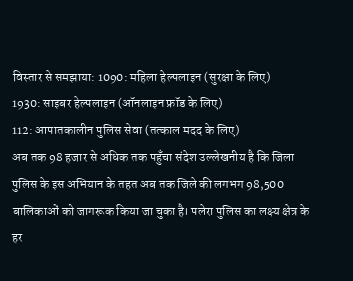विस्तार से समझाया: 1090: महिला हेल्पलाइन (सुरक्षा के लिए)
1930: साइबर हेल्पलाइन (ऑनलाइन फ्रॉड के लिए)
112: आपातकालीन पुलिस सेवा (तत्काल मदद के लिए)
अब तक 98 हजार से अधिक तक पहुँचा संदेश उल्लेखनीय है कि जिला पुलिस के इस अभियान के तहत अब तक जिले की लगभग 98,500 बालिकाओं को जागरूक किया जा चुका है। पलेरा पुलिस का लक्ष्य क्षेत्र के हर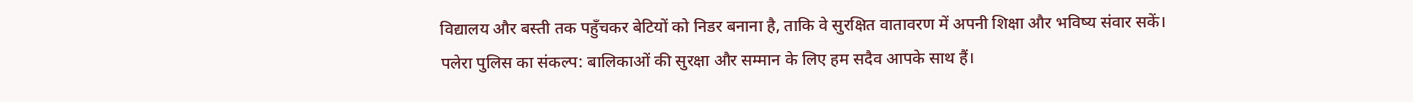विद्यालय और बस्ती तक पहुँचकर बेटियों को निडर बनाना है, ताकि वे सुरक्षित वातावरण में अपनी शिक्षा और भविष्य संवार सकें।
पलेरा पुलिस का संकल्प: बालिकाओं की सुरक्षा और सम्मान के लिए हम सदैव आपके साथ हैं।